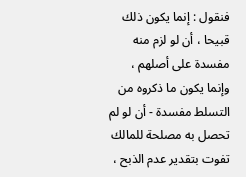فنقول : إنما يكون ذلك قبيحا ، أن لو لزم منه مفسدة على أصلهم ، وإنما يكون ما ذكروه من التسلط مفسدة - أن لو لم تحصل به مصلحة للمالك تفوت بتقدير عدم الذبح ،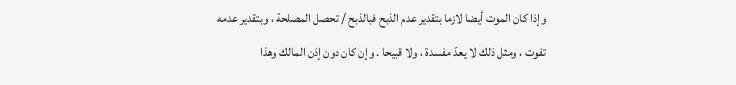وإذا كان الموت أيضا لازما بتقدير عدم الذبح فبالذبح / تحصل المصلحة ، وبتقدير عدمه تفوت ، ومثل ذلك لا يعدّ مفسدة ، ولا قبيحا . وإن كان دون إذن المالك وهذا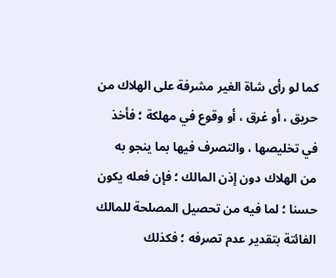كما لو رأى شاة الغير مشرفة على الهلاك من حريق ، أو غرق ، أو وقوع في مهلكة ؛ فأخذ في تخليصها ، والتصرف فيها بما ينجو به من الهلاك دون إذن المالك ؛ فإن فعله يكون حسنا ؛ لما فيه من تحصيل المصلحة للمالك الفائتة بتقدير عدم تصرفه ؛ فكذلك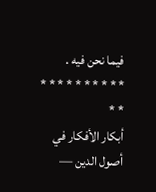فيما نحن فيه .
* * * * * * * * * * * *
أبكار الأفكار في أصول الدين —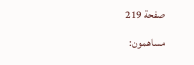صفحة 219
مساهمون: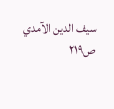سيف الدين الآمدي
ص٢١٩